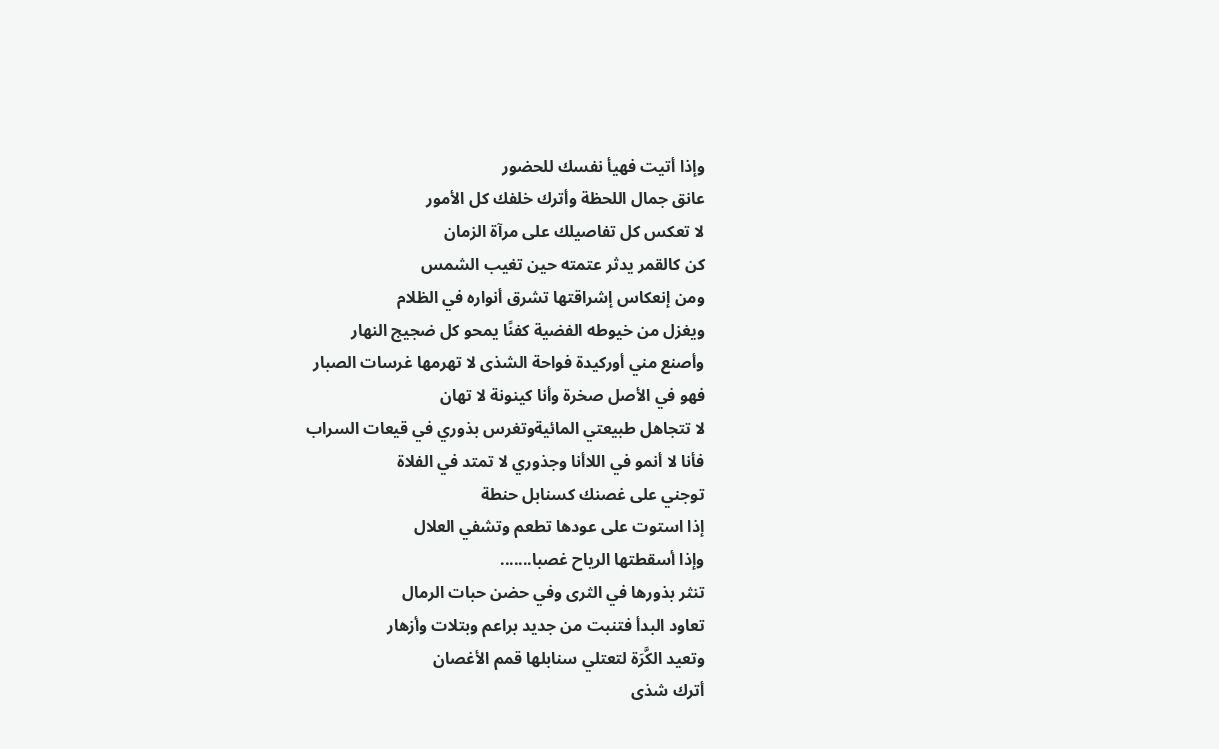وإذا أتيت فهيأ نفسك للحضور
عانق جمال اللحظة وأترك خلفك كل الأمور
لا تعكس كل تفاصيلك على مرآة الزمان
كن كالقمر يدثر عتمته حين تغيب الشمس
ومن إنعكاس إشراقتها تشرق أنواره في الظلام
ويغزل من خيوطه الفضية كفنًا يمحو كل ضجيج النهار
وأصنع مني أوركيدة فواحة الشذى لا تهرمها غرسات الصبار
فهو في الأصل صخرة وأنا كينونة لا تهان
لا تتجاهل طبيعتي المائيةوتغرس بذوري في قيعات السراب
فأنا لا أنمو في اللاأنا وجذوري لا تمتد في الفلاة
توجني على غصنك كسنابل حنطة
إذا استوت على عودها تطعم وتشفي العلال
وإذا أسقطتها الرياح غصبا.......
تنثر بذورها في الثرى وفي حضن حبات الرمال
تعاود البدأ فتنبت من جديد براعم وبتلات وأزهار
وتعيد الكَّرَة لتعتلي سنابلها قمم الأغصان
أترك شذى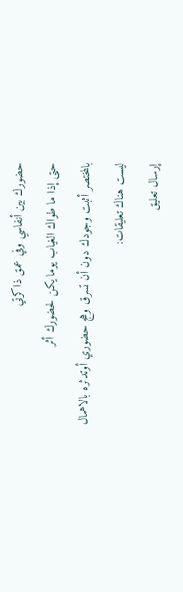حضورك بين أنفاسي وفي عمق ذاكرتي
حتى إذا ما طواك الغياب يوما يكن لحضورك أثر
بالمختصر أثبت وجودك دون أن تسرق وهج حضوري أوتدثره بالاهمال
ليست هناك تعليقات:
إرسال تعليق